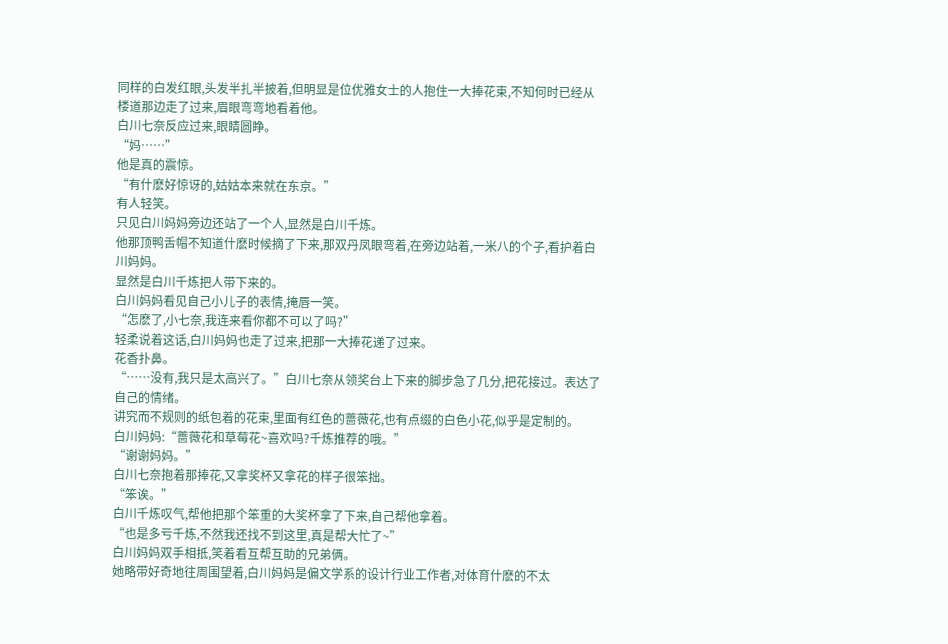同样的白发红眼,头发半扎半披着,但明显是位优雅女士的人抱住一大捧花束,不知何时已经从楼道那边走了过来,眉眼弯弯地看着他。
白川七奈反应过来,眼睛圆睁。
“妈……”
他是真的震惊。
“有什麽好惊讶的,姑姑本来就在东京。”
有人轻笑。
只见白川妈妈旁边还站了一个人,显然是白川千炼。
他那顶鸭舌帽不知道什麽时候摘了下来,那双丹凤眼弯着,在旁边站着,一米八的个子,看护着白川妈妈。
显然是白川千炼把人带下来的。
白川妈妈看见自己小儿子的表情,掩唇一笑。
“怎麽了,小七奈,我连来看你都不可以了吗?”
轻柔说着这话,白川妈妈也走了过来,把那一大捧花递了过来。
花香扑鼻。
“……没有,我只是太高兴了。”白川七奈从领奖台上下来的脚步急了几分,把花接过。表达了自己的情绪。
讲究而不规则的纸包着的花束,里面有红色的蔷薇花,也有点缀的白色小花,似乎是定制的。
白川妈妈:“蔷薇花和草莓花~喜欢吗?千炼推荐的哦。”
“谢谢妈妈。”
白川七奈抱着那捧花,又拿奖杯又拿花的样子很笨拙。
“笨诶。”
白川千炼叹气,帮他把那个笨重的大奖杯拿了下来,自己帮他拿着。
“也是多亏千炼,不然我还找不到这里,真是帮大忙了~”
白川妈妈双手相抵,笑着看互帮互助的兄弟俩。
她略带好奇地往周围望着,白川妈妈是偏文学系的设计行业工作者,对体育什麽的不太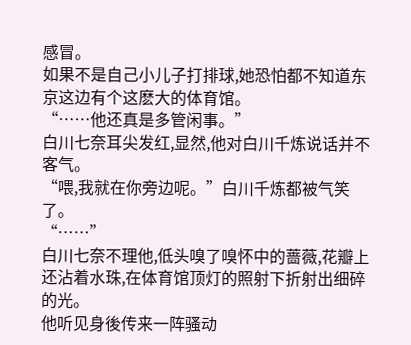感冒。
如果不是自己小儿子打排球,她恐怕都不知道东京这边有个这麽大的体育馆。
“……他还真是多管闲事。”
白川七奈耳尖发红,显然,他对白川千炼说话并不客气。
“喂,我就在你旁边呢。”白川千炼都被气笑了。
“……”
白川七奈不理他,低头嗅了嗅怀中的蔷薇,花瓣上还沾着水珠,在体育馆顶灯的照射下折射出细碎的光。
他听见身後传来一阵骚动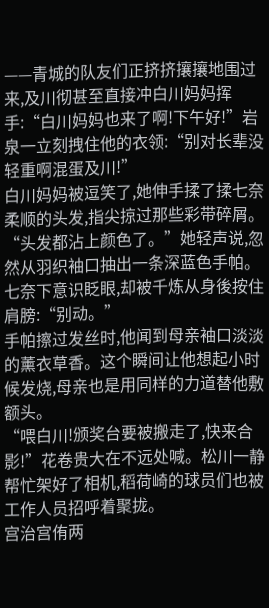——青城的队友们正挤挤攘攘地围过来,及川彻甚至直接冲白川妈妈挥手:“白川妈妈也来了啊!下午好!”岩泉一立刻拽住他的衣领:“别对长辈没轻重啊混蛋及川!”
白川妈妈被逗笑了,她伸手揉了揉七奈柔顺的头发,指尖掠过那些彩带碎屑。“头发都沾上颜色了。”她轻声说,忽然从羽织袖口抽出一条深蓝色手帕。七奈下意识眨眼,却被千炼从身後按住肩膀:“别动。”
手帕擦过发丝时,他闻到母亲袖口淡淡的薰衣草香。这个瞬间让他想起小时候发烧,母亲也是用同样的力道替他敷额头。
“喂白川!颁奖台要被搬走了,快来合影!”花卷贵大在不远处喊。松川一静帮忙架好了相机,稻荷崎的球员们也被工作人员招呼着聚拢。
宫治宫侑两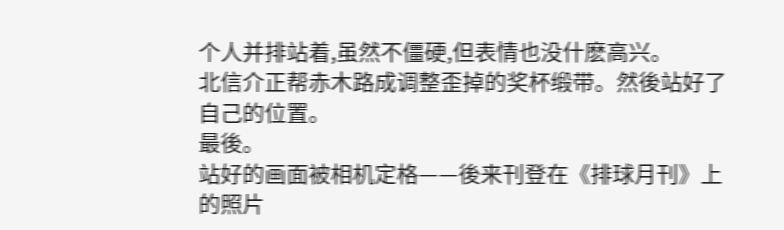个人并排站着,虽然不僵硬,但表情也没什麽高兴。
北信介正帮赤木路成调整歪掉的奖杯缎带。然後站好了自己的位置。
最後。
站好的画面被相机定格——後来刊登在《排球月刊》上的照片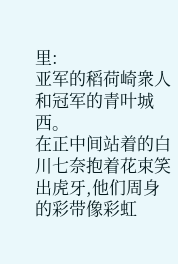里:
亚军的稻荷崎衆人和冠军的青叶城西。
在正中间站着的白川七奈抱着花束笑出虎牙,他们周身的彩带像彩虹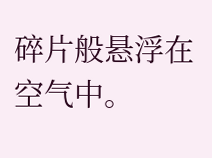碎片般悬浮在空气中。